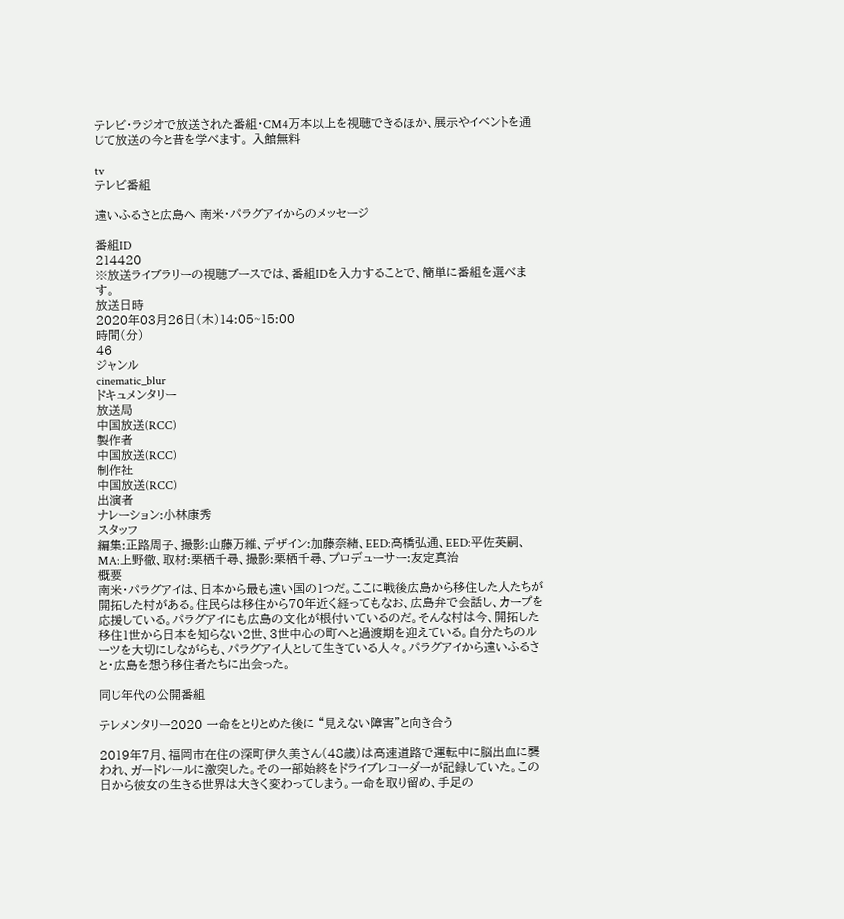テレビ・ラジオで放送された番組・CM4万本以上を視聴できるほか、展示やイベントを通じて放送の今と昔を学べます。 入館無料

tv
テレビ番組

遠いふるさと広島へ 南米・パラグアイからのメッセージ

番組ID
214420
※放送ライブラリーの視聴ブースでは、番組IDを入力することで、簡単に番組を選べます。
放送日時
2020年03月26日(木)14:05~15:00
時間(分)
46
ジャンル
cinematic_blur
ドキュメンタリー
放送局
中国放送(RCC)
製作者
中国放送(RCC)
制作社
中国放送(RCC)
出演者
ナレーション:小林康秀
スタッフ
編集:正路周子、撮影:山藤万維、デザイン:加藤奈緒、EED:高橋弘通、EED:平佐英嗣、MA:上野徹、取材:栗栖千尋、撮影:栗栖千尋、プロデューサー:友定真治
概要
南米・パラグアイは、日本から最も遠い国の1つだ。ここに戦後広島から移住した人たちが開拓した村がある。住民らは移住から70年近く経ってもなお、広島弁で会話し、カープを応援している。パラグアイにも広島の文化が根付いているのだ。そんな村は今、開拓した移住1世から日本を知らない2世、3世中心の町へと過渡期を迎えている。自分たちのルーツを大切にしながらも、パラグアイ人として生きている人々。パラグアイから遠いふるさと・広島を想う移住者たちに出会った。

同じ年代の公開番組

テレメンタリー2020 一命をとりとめた後に “見えない障害”と向き合う

2019年7月、福岡市在住の深町伊久美さん(48歳)は高速道路で運転中に脳出血に襲われ、ガードレールに激突した。その一部始終をドライブレコーダーが記録していた。この日から彼女の生きる世界は大きく変わってしまう。一命を取り留め、手足の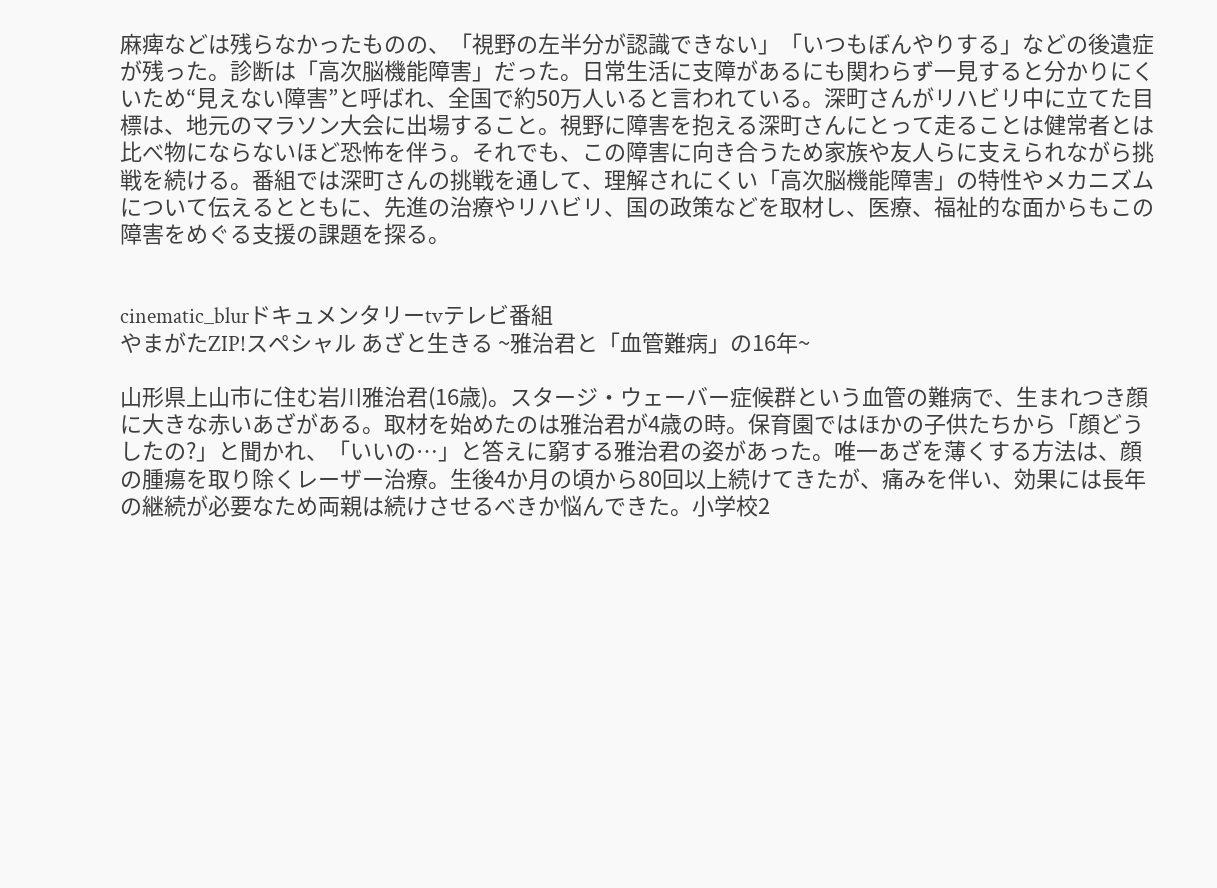麻痺などは残らなかったものの、「視野の左半分が認識できない」「いつもぼんやりする」などの後遺症が残った。診断は「高次脳機能障害」だった。日常生活に支障があるにも関わらず一見すると分かりにくいため“見えない障害”と呼ばれ、全国で約50万人いると言われている。深町さんがリハビリ中に立てた目標は、地元のマラソン大会に出場すること。視野に障害を抱える深町さんにとって走ることは健常者とは比べ物にならないほど恐怖を伴う。それでも、この障害に向き合うため家族や友人らに支えられながら挑戦を続ける。番組では深町さんの挑戦を通して、理解されにくい「高次脳機能障害」の特性やメカニズムについて伝えるとともに、先進の治療やリハビリ、国の政策などを取材し、医療、福祉的な面からもこの障害をめぐる支援の課題を探る。


cinematic_blurドキュメンタリーtvテレビ番組
やまがたZIP!スペシャル あざと生きる ~雅治君と「血管難病」の16年~

山形県上山市に住む岩川雅治君(16歳)。スタージ・ウェーバー症候群という血管の難病で、生まれつき顔に大きな赤いあざがある。取材を始めたのは雅治君が4歳の時。保育園ではほかの子供たちから「顔どうしたの?」と聞かれ、「いいの…」と答えに窮する雅治君の姿があった。唯一あざを薄くする方法は、顔の腫瘍を取り除くレーザー治療。生後4か月の頃から80回以上続けてきたが、痛みを伴い、効果には長年の継続が必要なため両親は続けさせるべきか悩んできた。小学校2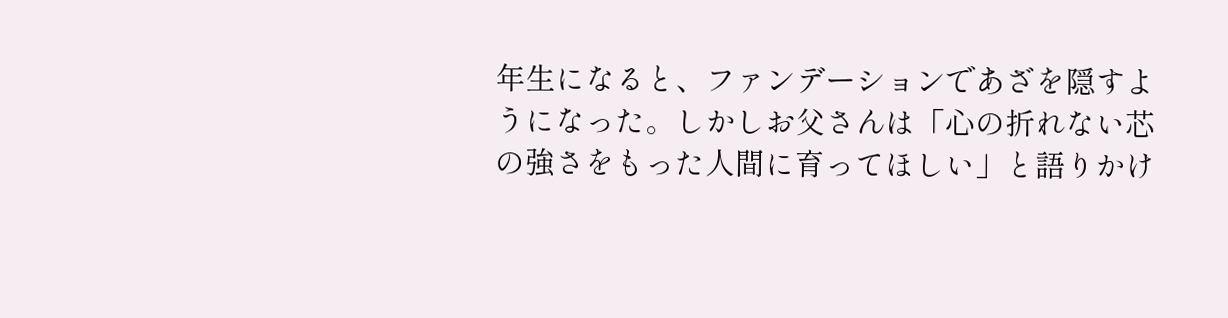年生になると、ファンデーションであざを隠すようになった。しかしお父さんは「心の折れない芯の強さをもった人間に育ってほしい」と語りかけ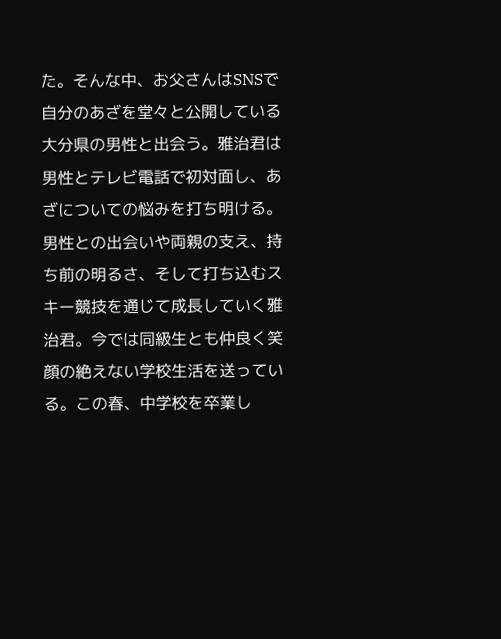た。そんな中、お父さんはSNSで自分のあざを堂々と公開している大分県の男性と出会う。雅治君は男性とテレビ電話で初対面し、あざについての悩みを打ち明ける。男性との出会いや両親の支え、持ち前の明るさ、そして打ち込むスキー競技を通じて成長していく雅治君。今では同級生とも仲良く笑顔の絶えない学校生活を送っている。この春、中学校を卒業し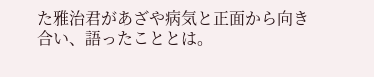た雅治君があざや病気と正面から向き合い、語ったこととは。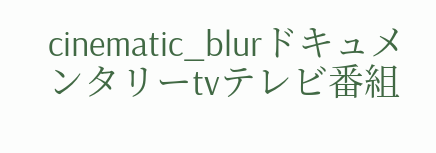cinematic_blurドキュメンタリーtvテレビ番組